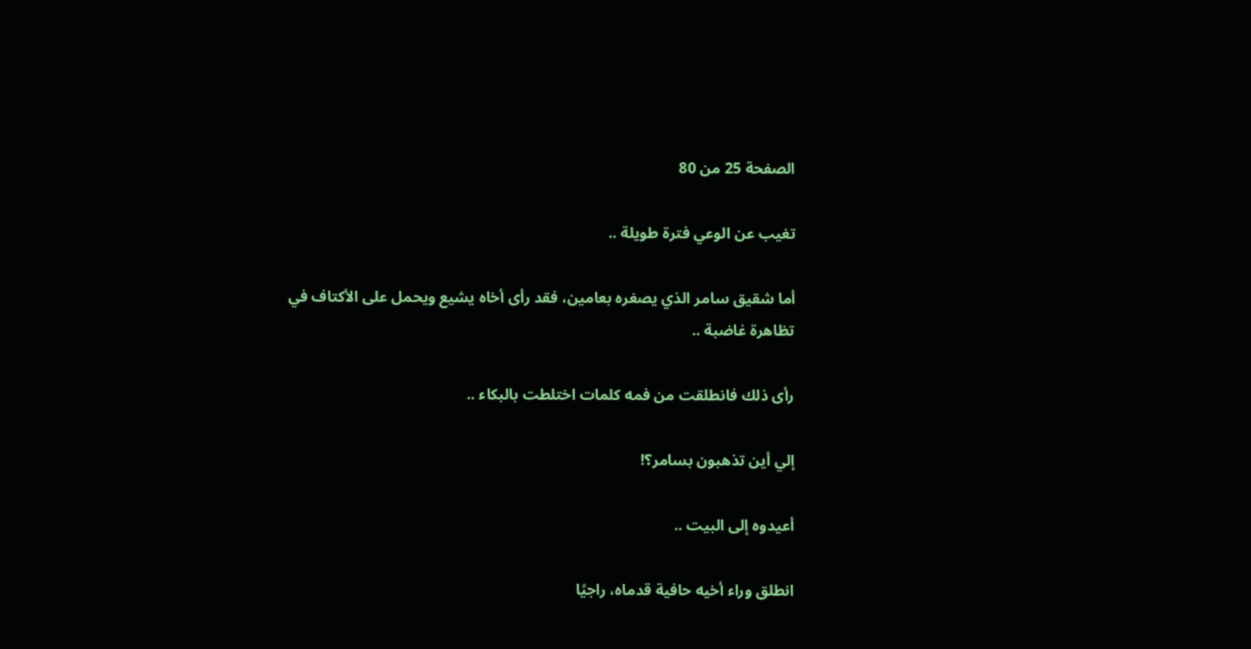الصفحة 25 من 80

تغيب عن الوعي فترة طويلة ..

أما شقيق سامر الذي يصغره بعامين، فقد رأى أخاه يشيع ويحمل على الأكتاف في تظاهرة غاضبة ..

رأى ذلك فانطلقت من فمه كلمات اختلطت بالبكاء ..

إلي أين تذهبون بسامر؟!

أعيدوه إلى البيت ..

انطلق وراء أخيه حافية قدماه، راجيًا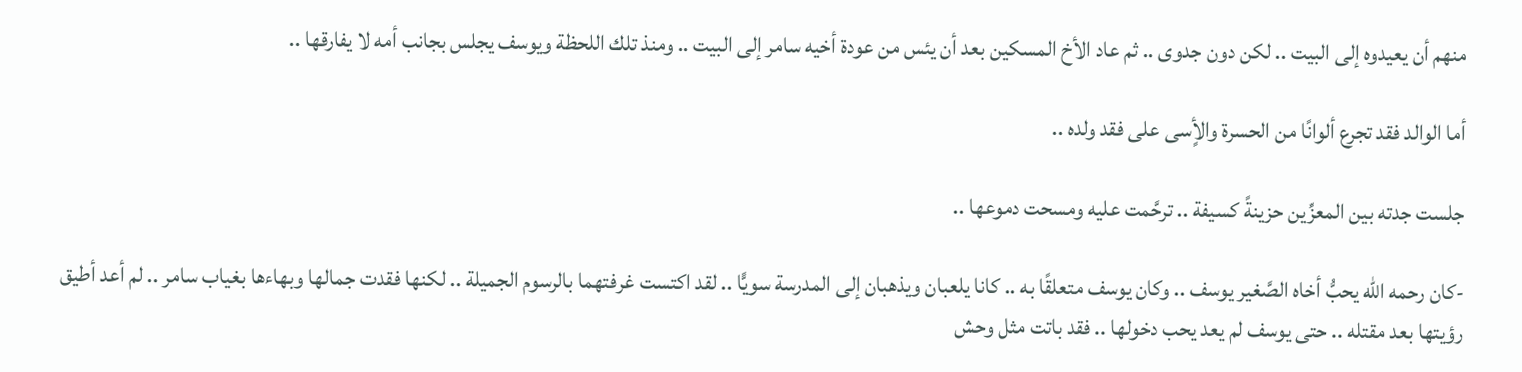منهم أن يعيدوه إلى البيت .. لكن دون جدوى .. ثم عاد الأخ المسكين بعد أن يئس من عودة أخيه سامر إلى البيت .. ومنذ تلك اللحظة ويوسف يجلس بجانب أمه لا يفارقها ..

أما الوالد فقد تجرع ألوانًا من الحسرة والأٍسى على فقد ولده ..

جلست جدته بين المعزِّين حزينةً كسيفة .. ترحَّمت عليه ومسحت دموعها ..

-كان رحمه الله يحبُّ أخاه الصَّغير يوسف .. وكان يوسف متعلقًا به .. كانا يلعبان ويذهبان إلى المدرسة سويًّا .. لقد اكتست غرفتهما بالرسوم الجميلة .. لكنها فقدت جمالها وبهاءها بغياب سامر .. لم أعد أطيق رؤيتها بعد مقتله .. حتى يوسف لم يعد يحب دخولها .. فقد باتت مثل وحش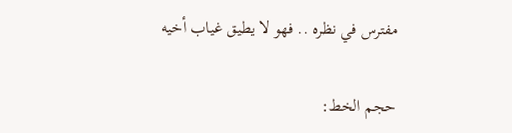مفترس في نظره .. فهو لا يطيق غياب أخيه

حجم الخط: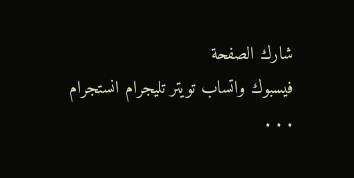شارك الصفحة
فيسبوك واتساب تويتر تليجرام انستجرام
. . .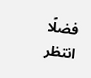فضلًا انتظر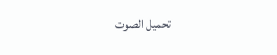تحميل الصوت